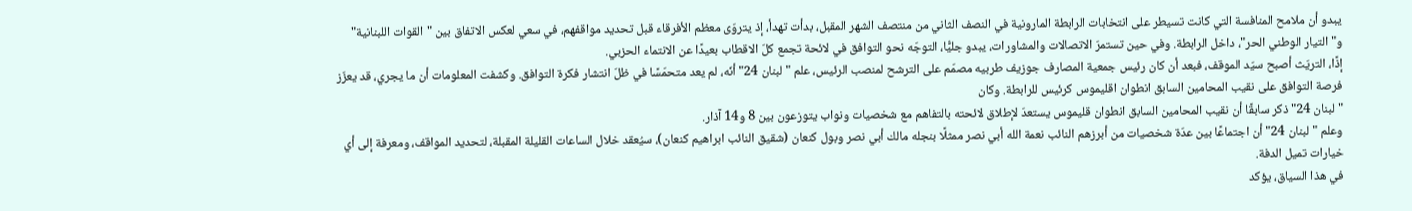يبدو أن ملامح المنافسة التي كانت تسيطر على انتخابات الرابطة المارونية في النصف الثاني من منتصف الشهر المقبل، بدأت تهدأ، إذ يتروّى معظم الأفرقاء قبل تحديد مواقفهم، في سعي لعكس الاتفاق بين "القوات اللبنانية" و"التيار الوطني الحر"، داخل الرابطة. وفي حين تستمرّ الاتصالات والمشاورات، يبدو جليًّا، التوجّه نحو التوافق في لائحة تجمع كلّ الاقطاب بعيدًا عن الانتماء الحزبي.
إذًا، التريّث أصبح سيّد الموقف، فبعد أن كان رئيس جمعية المصارف جوزيف طربيه مصمّم على الترشح لمنصب الرئيس، علم "لبنان 24" أنّه، لم يعد متحمّسًا في ظلّ انتشار فكرة التوافق. وكشفت المعلومات أن ما يجري، قد يعزّز فرصة التوافق على نقيب المحامين السابق انطوان اقليموس كرئيس للرابطة. وكان
"لبنان 24" ذكر سابقًا أن نقيب المحامين السابق انطوان قليموس يستعدّ لإطلاق لائحته بالتفاهم مع شخصيات ونواب يتوزعون بين 8 و14 آذار.
وعلم "لبنان 24" أن اجتماعًا بين عدّة شخصيات من أبرزهم النائب نعمة الله أبي نصر ممثلًا بنجله مالك أبي نصر وبول كنعان (شقيق النائب ابراهيم كنعان)، سيُعقد خلال الساعات القليلة المقبلة، لتحديد المواقف، ومعرفة إلى أي خيارات تميل الدفة.
في هذا السياق، يؤكد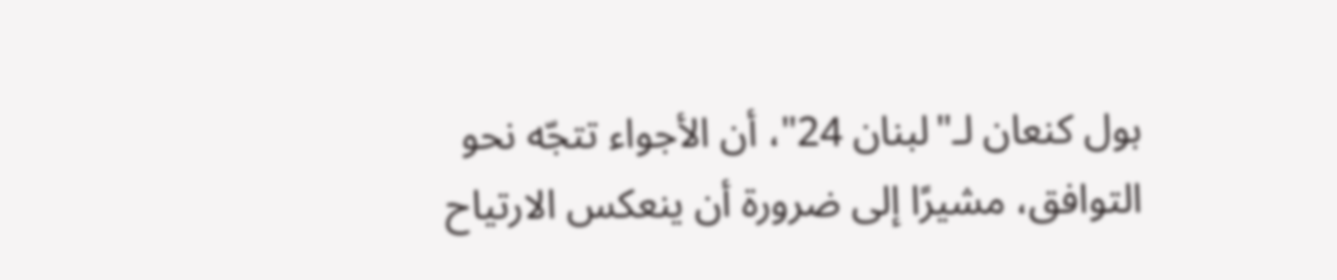بول كنعان لـ"لبنان 24"، أن الأجواء تتجّه نحو التوافق، مشيرًا إلى ضرورة أن ينعكس الارتياح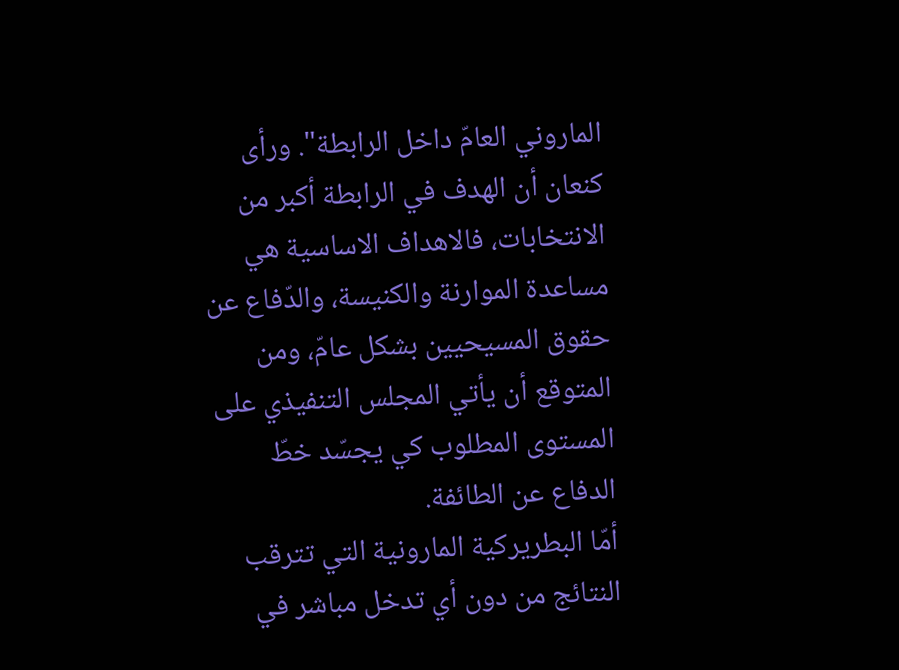الماروني العامّ داخل الرابطة". ورأى كنعان أن الهدف في الرابطة أكبر من الانتخابات، فالاهداف الاساسية هي مساعدة الموارنة والكنيسة، والدّفاع عن حقوق المسيحيين بشكل عامّ، ومن المتوقع أن يأتي المجلس التنفيذي على المستوى المطلوب كي يجسّد خطّ الدفاع عن الطائفة.
أمّا البطريركية المارونية التي تترقب النتائج من دون أي تدخل مباشر في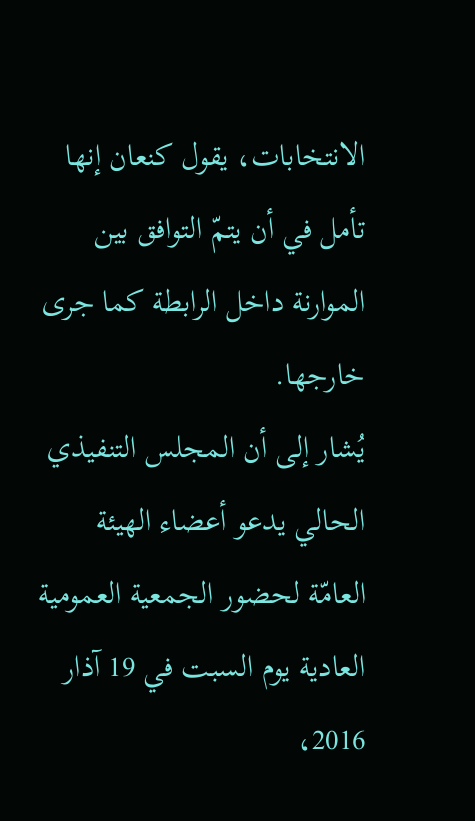الانتخابات، يقول كنعان إنها تأمل في أن يتمّ التوافق بين الموارنة داخل الرابطة كما جرى خارجها.
يُشار إلى أن المجلس التنفيذي الحالي يدعو أعضاء الهيئة العامّة لحضور الجمعية العمومية العادية يوم السبت في 19 آذار 2016،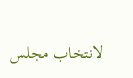لانتخاب مجلس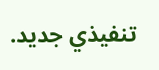تنفيذي جديد.